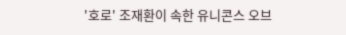'호로' 조재환이 속한 유니콘스 오브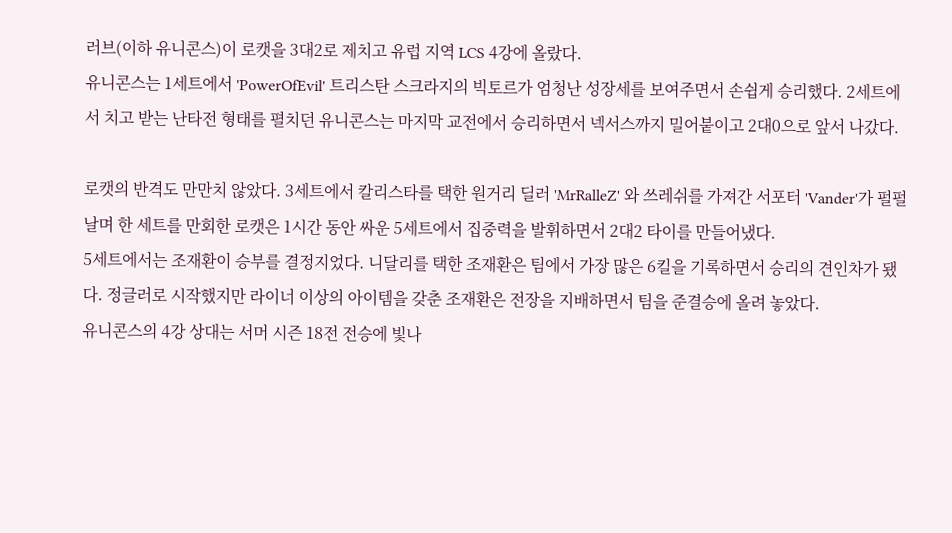러브(이하 유니콘스)이 로캣을 3대2로 제치고 유럽 지역 LCS 4강에 올랐다.
유니콘스는 1세트에서 'PowerOfEvil' 트리스탄 스크라지의 빅토르가 엄청난 성장세를 보여주면서 손쉽게 승리했다. 2세트에서 치고 받는 난타전 형태를 펼치던 유니콘스는 마지막 교전에서 승리하면서 넥서스까지 밀어붙이고 2대0으로 앞서 나갔다.

로캣의 반격도 만만치 않았다. 3세트에서 칼리스타를 택한 원거리 딜러 'MrRalleZ' 와 쓰레쉬를 가져간 서포터 'Vander'가 펄펄 날며 한 세트를 만회한 로캣은 1시간 동안 싸운 5세트에서 집중력을 발휘하면서 2대2 타이를 만들어냈다.
5세트에서는 조재환이 승부를 결정지었다. 니달리를 택한 조재환은 팀에서 가장 많은 6킬을 기록하면서 승리의 견인차가 됐다. 정글러로 시작했지만 라이너 이상의 아이템을 갖춘 조재환은 전장을 지배하면서 팀을 준결승에 올려 놓았다.
유니콘스의 4강 상대는 서머 시즌 18전 전승에 빛나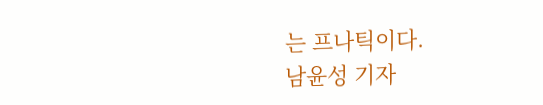는 프나틱이다.
남윤성 기자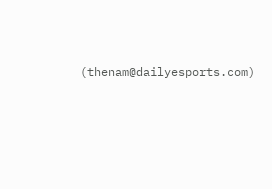(thenam@dailyesports.com)